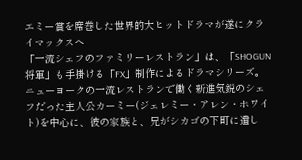エミー賞を席巻した世界的大ヒットドラマが遂にクライマックスへ
「一流シェフのファミリーレストラン」は、「SHOGUN 将軍」も手掛ける「FX」制作によるドラマシリーズ。ニューヨークの一流レストランで働く新進気鋭のシェフだった主人公カーミー(ジェレミー・アレン・ホワイト)を中心に、彼の家族と、兄がシカゴの下町に遺し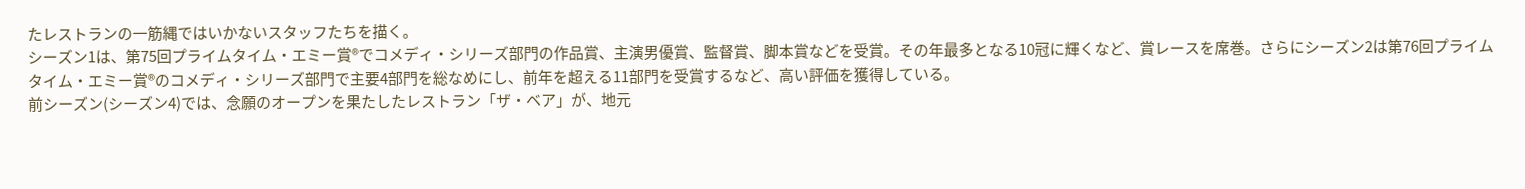たレストランの一筋縄ではいかないスタッフたちを描く。
シーズン1は、第75回プライムタイム・エミー賞®でコメディ・シリーズ部門の作品賞、主演男優賞、監督賞、脚本賞などを受賞。その年最多となる10冠に輝くなど、賞レースを席巻。さらにシーズン2は第76回プライムタイム・エミー賞®のコメディ・シリーズ部門で主要4部門を総なめにし、前年を超える11部門を受賞するなど、高い評価を獲得している。
前シーズン(シーズン4)では、念願のオープンを果たしたレストラン「ザ・ベア」が、地元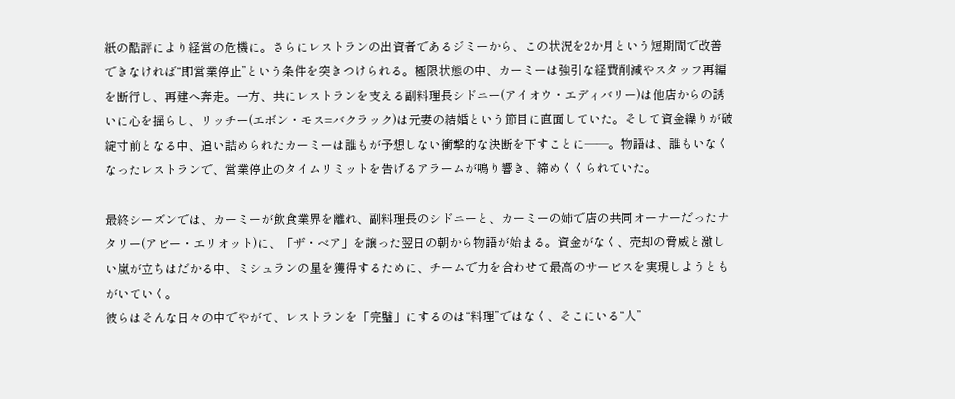紙の酷評により経営の危機に。さらにレストランの出資者であるジミーから、この状況を2か月という短期間で改善できなければ“即営業停止”という条件を突きつけられる。極限状態の中、カーミーは強引な経費削減やスタッフ再編を断行し、再建へ奔走。一方、共にレストランを支える副料理長シドニー(アイオウ・エディバリー)は他店からの誘いに心を揺らし、リッチー(エボン・モス=バクラック)は元妻の結婚という節目に直面していた。そして資金繰りが破綻寸前となる中、追い詰められたカーミーは誰もが予想しない衝撃的な決断を下すことに——。物語は、誰もいなくなったレストランで、営業停止のタイムリミットを告げるアラームが鳴り響き、締めくくられていた。

最終シーズンでは、カーミーが飲食業界を離れ、副料理長のシドニーと、カーミーの姉で店の共同オーナーだったナタリー(アビー・エリオット)に、「ザ・ベア」を譲った翌日の朝から物語が始まる。資金がなく、売却の脅威と激しい嵐が立ちはだかる中、ミシュランの星を獲得するために、チームで力を合わせて最高のサービスを実現しようともがいていく。
彼らはそんな日々の中でやがて、レストランを「完璧」にするのは“料理”ではなく、そこにいる“人”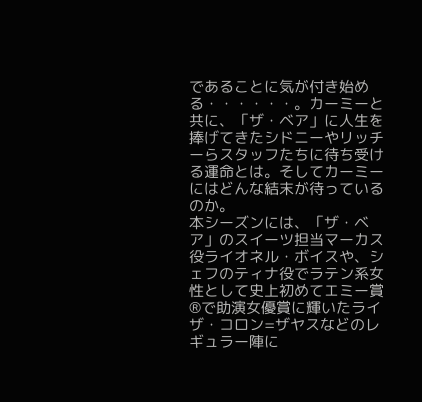であることに気が付き始める・・・・・・。カーミーと共に、「ザ・ベア」に人生を捧げてきたシドニーやリッチーらスタッフたちに待ち受ける運命とは。そしてカーミーにはどんな結末が待っているのか。
本シーズンには、「ザ・ベア」のスイーツ担当マーカス役ライオネル・ボイスや、シェフのティナ役でラテン系女性として史上初めてエミー賞®で助演女優賞に輝いたライザ・コロン=ザヤスなどのレギュラー陣に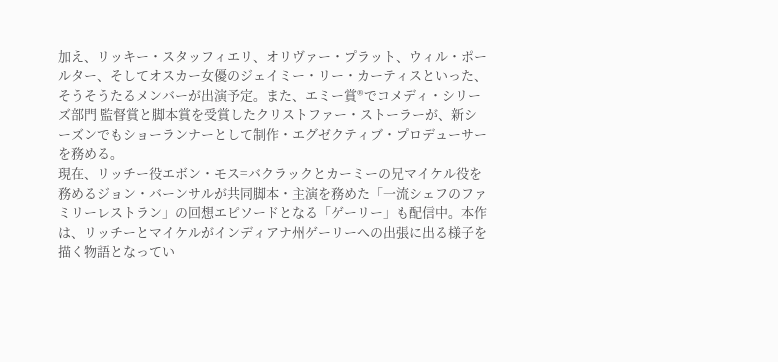加え、リッキー・スタッフィエリ、オリヴァー・プラット、ウィル・ポールター、そしてオスカー女優のジェイミー・リー・カーティスといった、そうそうたるメンバーが出演予定。また、エミー賞®でコメディ・シリーズ部門 監督賞と脚本賞を受賞したクリストファー・ストーラーが、新シーズンでもショーランナーとして制作・エグゼクティブ・プロデューサーを務める。
現在、リッチー役エボン・モス=バクラックとカーミーの兄マイケル役を務めるジョン・バーンサルが共同脚本・主演を務めた「一流シェフのファミリーレストラン」の回想エピソードとなる「ゲーリー」も配信中。本作は、リッチーとマイケルがインディアナ州ゲーリーへの出張に出る様子を描く物語となってい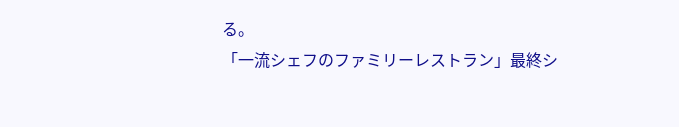る。
「一流シェフのファミリーレストラン」最終シ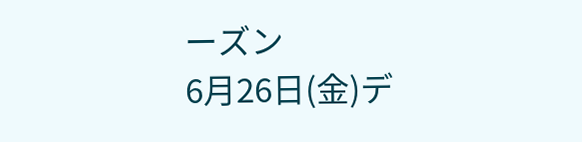ーズン
6月26日(金)デ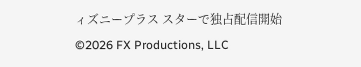ィズニープラス スターで独占配信開始
©2026 FX Productions, LLC